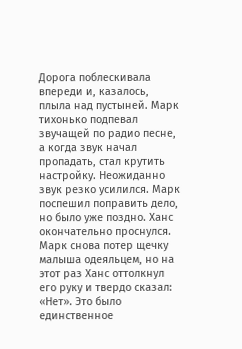Дорога поблескивала впереди и, казалось, плыла над пустыней. Марк тихонько подпевал звучащей по радио песне, а когда звук начал пропадать, стал крутить настройку. Неожиданно звук резко усилился. Марк поспешил поправить дело, но было уже поздно. Ханс окончательно проснулся. Марк снова потер щечку малыша одеяльцем, но на этот раз Ханс оттолкнул его руку и твердо сказал: «Нет». Это было единственное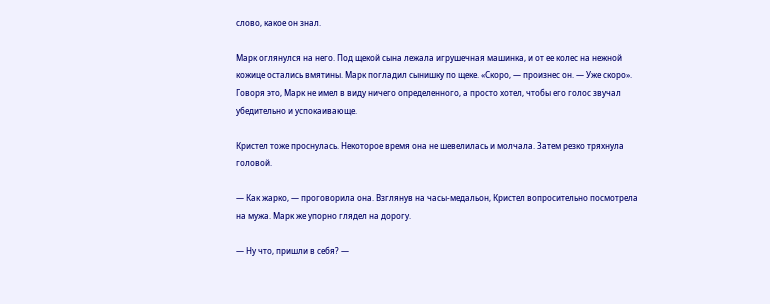слово, какое он знал.

Марк оглянулся на него. Под щекой сына лежала игрушечная машинка, и от ее колес на нежной кожице остались вмятины. Марк погладил сынишку по щеке. «Скоро, — произнес он. — Уже скоро». Говоря это, Марк не имел в виду ничего определенного, а просто хотел, чтобы его голос звучал убедительно и успокаивающе.

Кристел тоже проснулась. Некоторое время она не шевелилась и молчала. Затем резко тряхнула головой.

— Как жарко, — проговорила она. Взглянув на часы-медальон, Кристел вопросительно посмотрела на мужа. Марк же упорно глядел на дорогу.

— Ну что, пришли в себя? —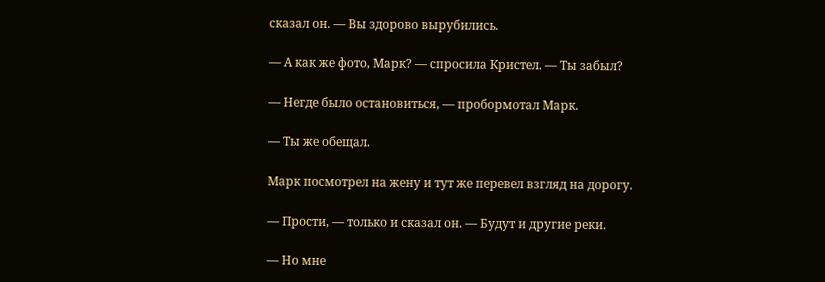сказал он. — Вы здорово вырубились.

— А как же фото, Марк? — спросила Кристел. — Ты забыл?

— Негде было остановиться, — пробормотал Марк.

— Ты же обещал.

Марк посмотрел на жену и тут же перевел взгляд на дорогу.

— Прости, — только и сказал он. — Будут и другие реки.

— Но мне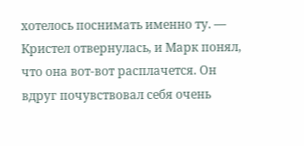хотелось поснимать именно ту. — Кристел отвернулась, и Марк понял, что она вот-вот расплачется. Он вдруг почувствовал себя очень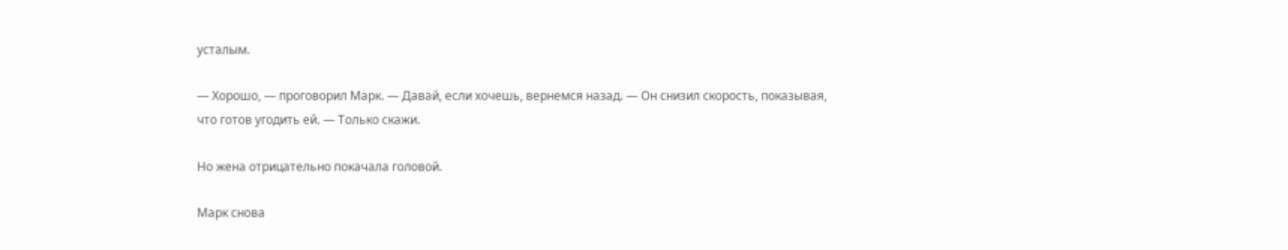усталым.

— Хорошо, — проговорил Марк. — Давай, если хочешь, вернемся назад. — Он снизил скорость, показывая, что готов угодить ей. — Только скажи.

Но жена отрицательно покачала головой.

Марк снова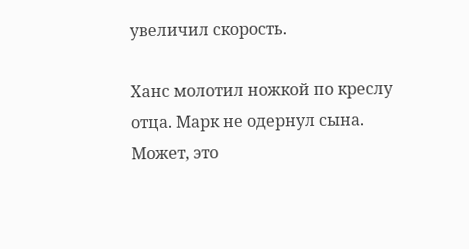увеличил скорость.

Ханс молотил ножкой по креслу отца. Марк не одернул сына. Может, это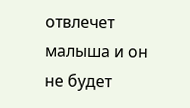отвлечет малыша и он не будет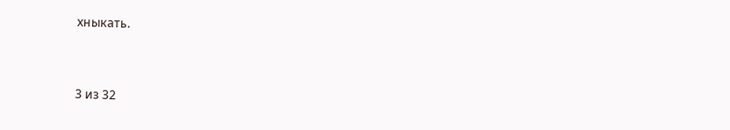хныкать.



3 из 32